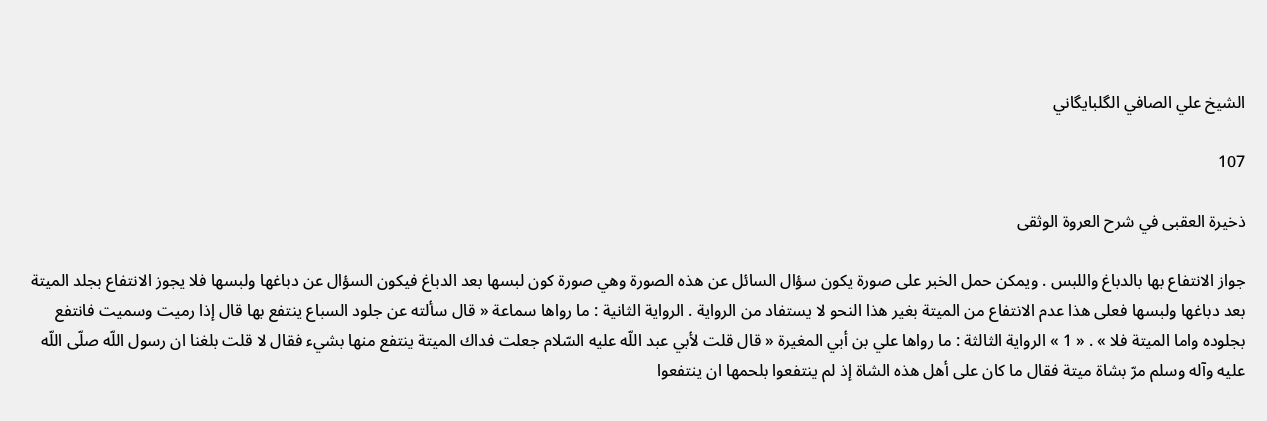الشيخ علي الصافي الگلبايگاني

107

ذخيرة العقبى في شرح العروة الوثقى

جواز الانتفاع بها بالدباغ واللبس . ويمكن حمل الخبر على صورة يكون سؤال السائل عن هذه الصورة وهي صورة كون لبسها بعد الدباغ فيكون السؤال عن دباغها ولبسها فلا يجوز الانتفاع بجلد الميتة بعد دباغها ولبسها فعلى هذا عدم الانتفاع من الميتة بغير هذا النحو لا يستفاد من الرواية . الرواية الثانية : ما رواها سماعة « قال سألته عن جلود السباع ينتفع بها قال إذا رميت وسميت فانتفع بجلوده واما الميتة فلا » . « 1 » الرواية الثالثة : ما رواها علي بن أبي المغيرة « قال قلت لأبي عبد اللّه عليه السّلام جعلت فداك الميتة ينتفع منها بشيء فقال لا قلت بلغنا ان رسول اللّه صلّى اللّه عليه وآله وسلم مرّ بشاة ميتة فقال ما كان على أهل هذه الشاة إذ لم ينتفعوا بلحمها ان ينتفعوا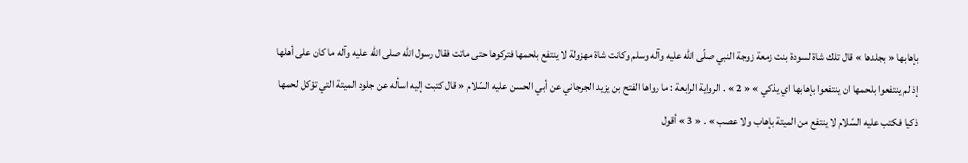بإهابها « بجلدها » قال تلك شاة لسودة بنت زمعة زوجة النبي صلّى اللّه عليه وآله وسلم وكانت شاة مهزولة لا ينتفع بلحمها فتركوها حتى ماتت فقال رسول اللّه صلى اللّه عليه وآله ما كان على أهلها إذ لم ينتفعوا بلحمها ان ينتفعوا بإهابها اي يذكي » « 2 » . الرواية الرابعة : ما رواها الفتح بن يزيد الجرجاني عن أبي الحسن عليه السّلام « قال كتبت إليه اسأله عن جلود الميتة التي تؤكل لحمها ذكيا فكتب عليه السّلام لا ينتفع من الميتة بإهاب ولا عصب » . « 3 » أقول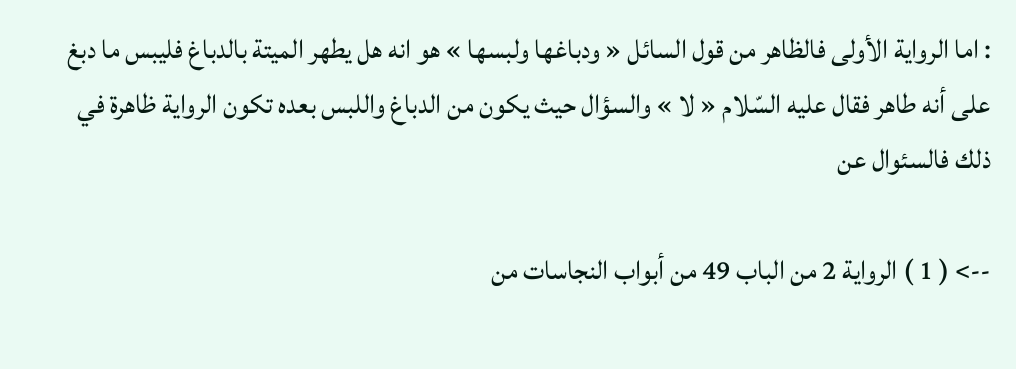: اما الرواية الأولى فالظاهر من قول السائل « ودباغها ولبسها » هو انه هل يطهر الميتة بالدباغ فليبس ما دبغ على أنه طاهر فقال عليه السّلام « لا » والسؤال حيث يكون من الدباغ واللبس بعده تكون الرواية ظاهرة في ذلك فالسئوال عن

--> ( 1 ) الرواية 2 من الباب 49 من أبواب النجاسات من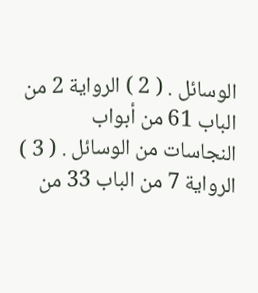الوسائل . ( 2 ) الرواية 2 من الباب 61 من أبواب النجاسات من الوسائل . ( 3 ) الرواية 7 من الباب 33 من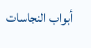أبواب النجاسات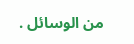من الوسائل .